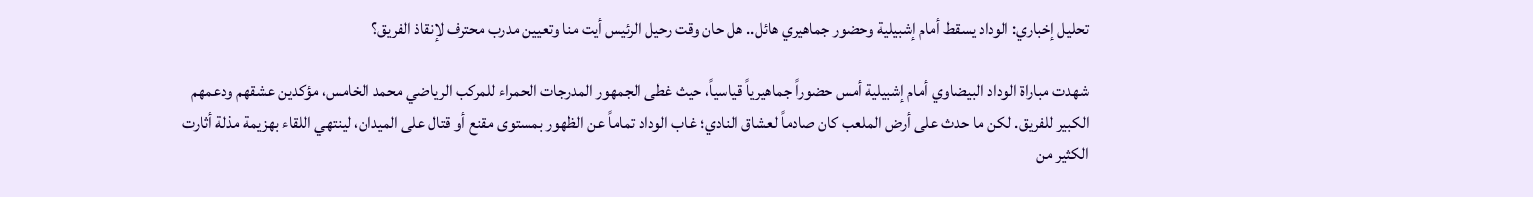تحليل إخباري: الوداد يسقط أمام إشبيلية وحضور جماهيري هائل.. هل حان وقت رحيل الرئيس أيت منا وتعيين مدرب محترف لإنقاذ الفريق؟

شهدت مباراة الوداد البيضاوي أمام إشبيلية أمس حضوراً جماهيرياً قياسياً، حيث غطى الجمهور المدرجات الحمراء للمركب الرياضي محمد الخامس، مؤكدين عشقهم ودعمهم الكبير للفريق. لكن ما حدث على أرض الملعب كان صادماً لعشاق النادي؛ غاب الوداد تماماً عن الظهور بمستوى مقنع أو قتال على الميدان، لينتهي اللقاء بهزيمة مذلة أثارت الكثير من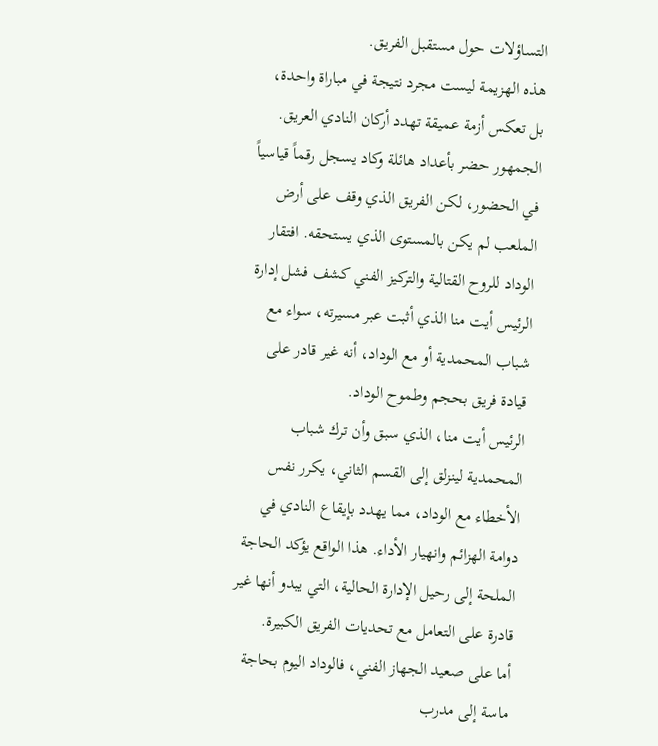التساؤلات حول مستقبل الفريق.
هذه الهزيمة ليست مجرد نتيجة في مباراة واحدة، بل تعكس أزمة عميقة تهدد أركان النادي العريق. الجمهور حضر بأعداد هائلة وكاد يسجل رقماً قياسياً في الحضور، لكن الفريق الذي وقف على أرض الملعب لم يكن بالمستوى الذي يستحقه. افتقار الوداد للروح القتالية والتركيز الفني كشف فشل إدارة الرئيس أيت منا الذي أثبت عبر مسيرته، سواء مع شباب المحمدية أو مع الوداد، أنه غير قادر على قيادة فريق بحجم وطموح الوداد.
الرئيس أيت منا، الذي سبق وأن ترك شباب المحمدية لينزلق إلى القسم الثاني، يكرر نفس الأخطاء مع الوداد، مما يهدد بإيقاع النادي في دوامة الهزائم وانهيار الأداء. هذا الواقع يؤكد الحاجة الملحة إلى رحيل الإدارة الحالية، التي يبدو أنها غير قادرة على التعامل مع تحديات الفريق الكبيرة.
أما على صعيد الجهاز الفني، فالوداد اليوم بحاجة ماسة إلى مدرب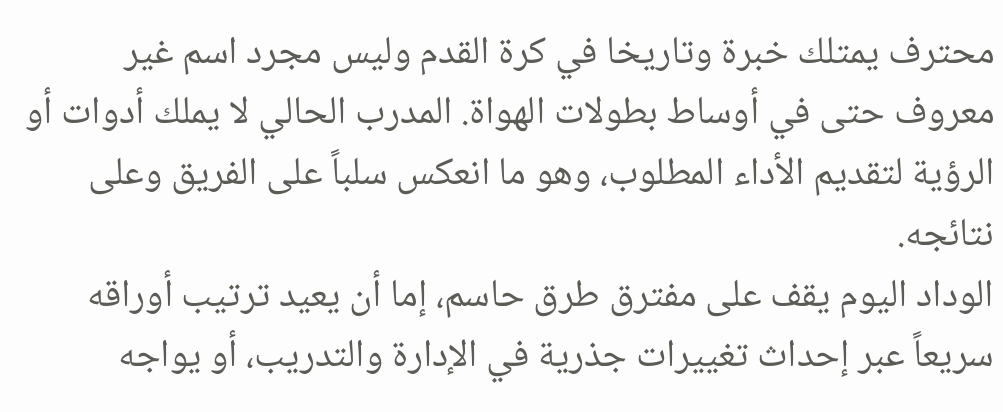محترف يمتلك خبرة وتاريخا في كرة القدم وليس مجرد اسم غير معروف حتى في أوساط بطولات الهواة. المدرب الحالي لا يملك أدوات أو الرؤية لتقديم الأداء المطلوب، وهو ما انعكس سلباً على الفريق وعلى نتائجه.
الوداد اليوم يقف على مفترق طرق حاسم، إما أن يعيد ترتيب أوراقه سريعاً عبر إحداث تغييرات جذرية في الإدارة والتدريب، أو يواجه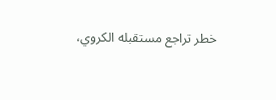خطر تراجع مستقبله الكروي،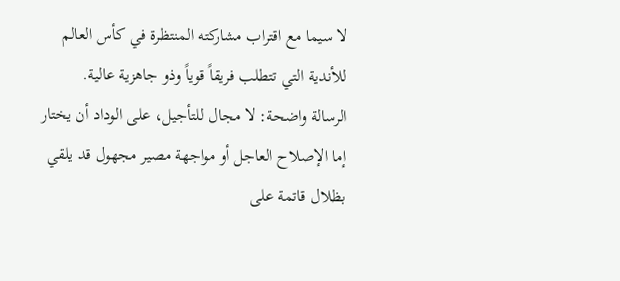لا سيما مع اقتراب مشاركته المنتظرة في كأس العالم للأندية التي تتطلب فريقاً قوياً وذو جاهزية عالية.
الرسالة واضحة: لا مجال للتأجيل، على الوداد أن يختار إما الإصلاح العاجل أو مواجهة مصير مجهول قد يلقي بظلال قاتمة على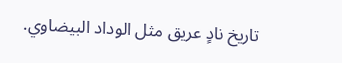تاريخ نادٍ عريق مثل الوداد البيضاوي.